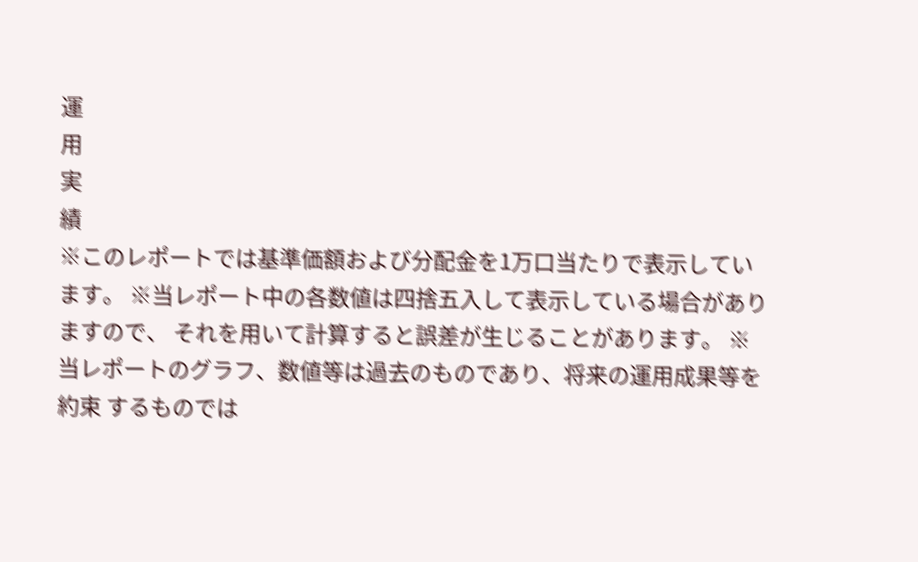運
用
実
績
※このレポートでは基準価額および分配金を1万口当たりで表示しています。 ※当レポート中の各数値は四捨五入して表示している場合がありますので、 それを用いて計算すると誤差が生じることがあります。 ※当レポートのグラフ、数値等は過去のものであり、将来の運用成果等を約束 するものでは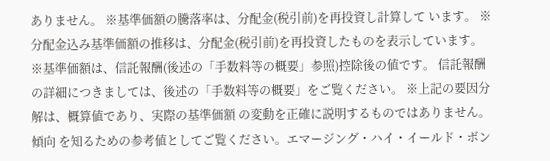ありません。 ※基準価額の騰落率は、分配金(税引前)を再投資し計算して います。 ※分配金込み基準価額の推移は、分配金(税引前)を再投資したものを表示しています。 ※基準価額は、信託報酬(後述の「手数料等の概要」参照)控除後の値です。 信託報酬の詳細につきましては、後述の「手数料等の概要」をご覧ください。 ※上記の要因分解は、概算値であり、実際の基準価額 の変動を正確に説明するものではありません。傾向 を知るための参考値としてご覧ください。エマージング・ハイ・イールド・ボン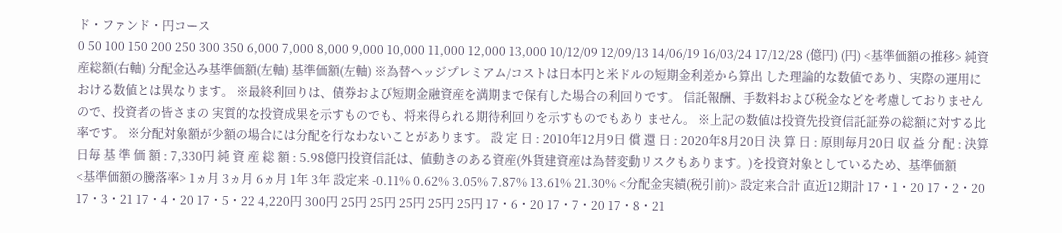ド・ファンド・円コース
0 50 100 150 200 250 300 350 6,000 7,000 8,000 9,000 10,000 11,000 12,000 13,000 10/12/09 12/09/13 14/06/19 16/03/24 17/12/28 (億円) (円) <基準価額の推移> 純資産総額(右軸) 分配金込み基準価額(左軸) 基準価額(左軸) ※為替ヘッジプレミアム/コストは日本円と米ドルの短期金利差から算出 した理論的な数値であり、実際の運用における数値とは異なります。 ※最終利回りは、債券および短期金融資産を満期まで保有した場合の利回りです。 信託報酬、手数料および税金などを考慮しておりませんので、投資者の皆さまの 実質的な投資成果を示すものでも、将来得られる期待利回りを示すものでもあり ません。 ※上記の数値は投資先投資信託証券の総額に対する比率です。 ※分配対象額が少額の場合には分配を行なわないことがあります。 設 定 日 : 2010年12月9日 償 還 日 : 2020年8月20日 決 算 日 : 原則毎月20日 収 益 分 配 : 決算日毎 基 準 価 額 : 7,330円 純 資 産 総 額 : 5.98億円投資信託は、値動きのある資産(外貨建資産は為替変動リスクもあります。)を投資対象としているため、基準価額
<基準価額の騰落率> 1ヵ月 3ヵ月 6ヵ月 1年 3年 設定来 -0.11% 0.62% 3.05% 7.87% 13.61% 21.30% <分配金実績(税引前)> 設定来合計 直近12期計 17・1・20 17・2・20 17・3・21 17・4・20 17・5・22 4,220円 300円 25円 25円 25円 25円 25円 17・6・20 17・7・20 17・8・21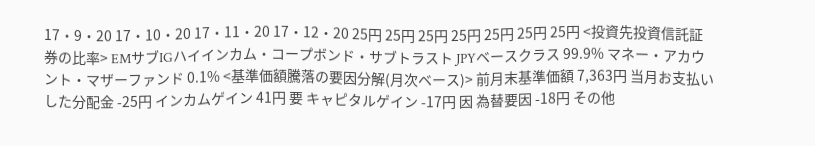17・9・20 17・10・20 17・11・20 17・12・20 25円 25円 25円 25円 25円 25円 25円 <投資先投資信託証券の比率> EMサブIGハイインカム・コープボンド・サブトラスト JPYベースクラス 99.9% マネー・アカウント・マザーファンド 0.1% <基準価額騰落の要因分解(月次ベース)> 前月末基準価額 7,363円 当月お支払いした分配金 -25円 インカムゲイン 41円 要 キャピタルゲイン -17円 因 為替要因 -18円 その他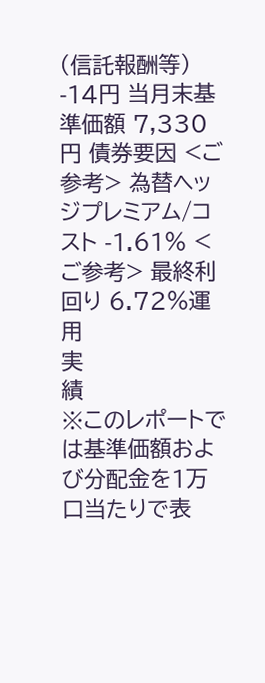(信託報酬等) -14円 当月末基準価額 7,330円 債券要因 <ご参考> 為替ヘッジプレミアム/コスト -1.61% <ご参考> 最終利回り 6.72%運
用
実
績
※このレポートでは基準価額および分配金を1万口当たりで表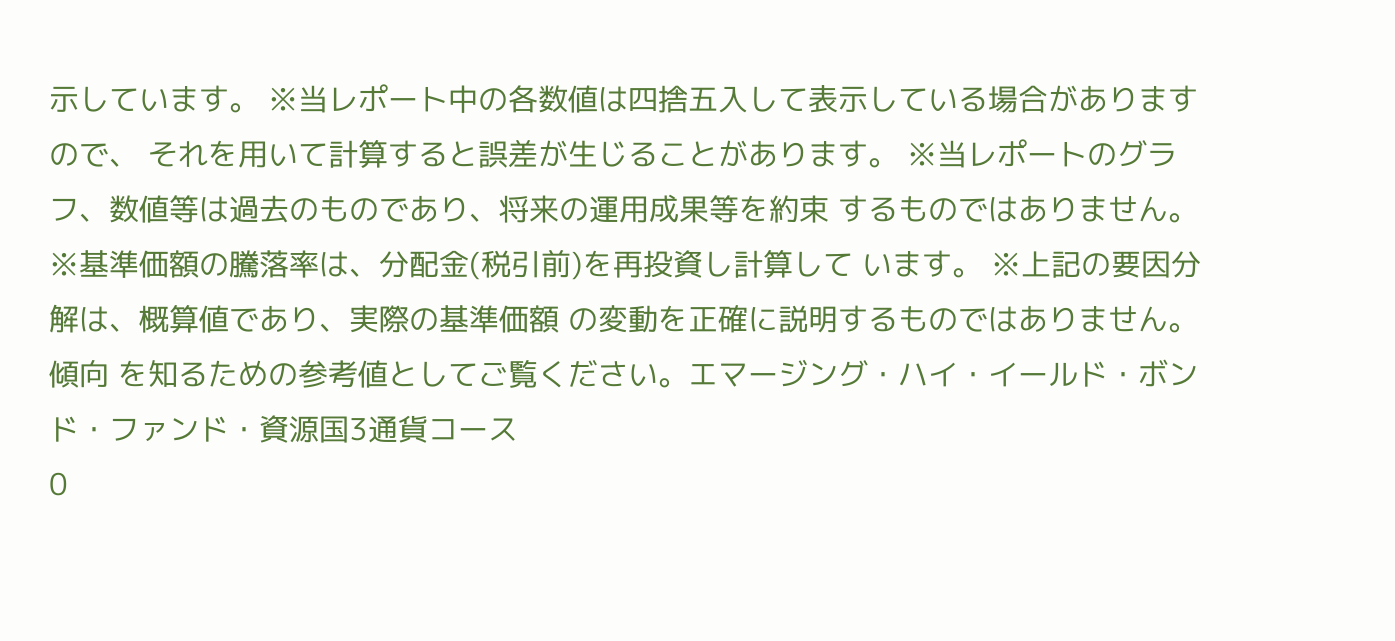示しています。 ※当レポート中の各数値は四捨五入して表示している場合がありますので、 それを用いて計算すると誤差が生じることがあります。 ※当レポートのグラフ、数値等は過去のものであり、将来の運用成果等を約束 するものではありません。 ※基準価額の騰落率は、分配金(税引前)を再投資し計算して います。 ※上記の要因分解は、概算値であり、実際の基準価額 の変動を正確に説明するものではありません。傾向 を知るための参考値としてご覧ください。エマージング・ハイ・イールド・ボンド・ファンド・資源国3通貨コース
0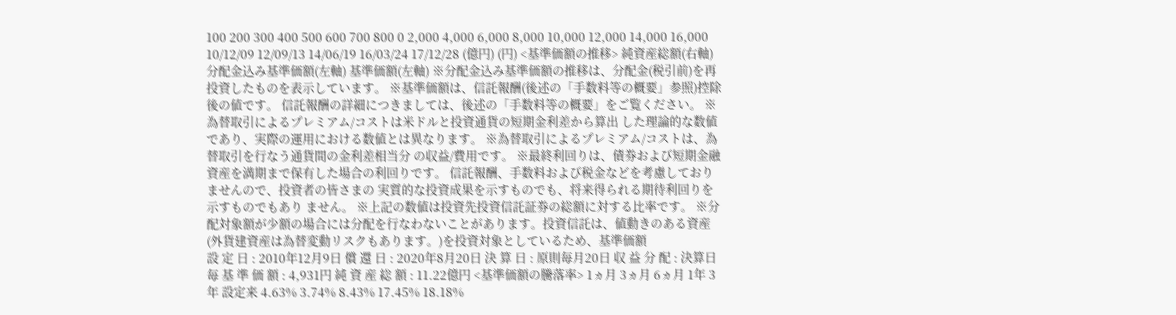100 200 300 400 500 600 700 800 0 2,000 4,000 6,000 8,000 10,000 12,000 14,000 16,000 10/12/09 12/09/13 14/06/19 16/03/24 17/12/28 (億円) (円) <基準価額の推移> 純資産総額(右軸) 分配金込み基準価額(左軸) 基準価額(左軸) ※分配金込み基準価額の推移は、分配金(税引前)を再投資したものを表示しています。 ※基準価額は、信託報酬(後述の「手数料等の概要」参照)控除後の値です。 信託報酬の詳細につきましては、後述の「手数料等の概要」をご覧ください。 ※為替取引によるプレミアム/コストは米ドルと投資通貨の短期金利差から算出 した理論的な数値であり、実際の運用における数値とは異なります。 ※為替取引によるプレミアム/コストは、為替取引を行なう通貨間の金利差相当分 の収益/費用です。 ※最終利回りは、債券および短期金融資産を満期まで保有した場合の利回りです。 信託報酬、手数料および税金などを考慮しておりませんので、投資者の皆さまの 実質的な投資成果を示すものでも、将来得られる期待利回りを示すものでもあり ません。 ※上記の数値は投資先投資信託証券の総額に対する比率です。 ※分配対象額が少額の場合には分配を行なわないことがあります。投資信託は、値動きのある資産(外貨建資産は為替変動リスクもあります。)を投資対象としているため、基準価額
設 定 日 : 2010年12月9日 償 還 日 : 2020年8月20日 決 算 日 : 原則毎月20日 収 益 分 配 : 決算日毎 基 準 価 額 : 4,931円 純 資 産 総 額 : 11.22億円 <基準価額の騰落率> 1ヵ月 3ヵ月 6ヵ月 1年 3年 設定来 4.63% 3.74% 8.43% 17.45% 18.18%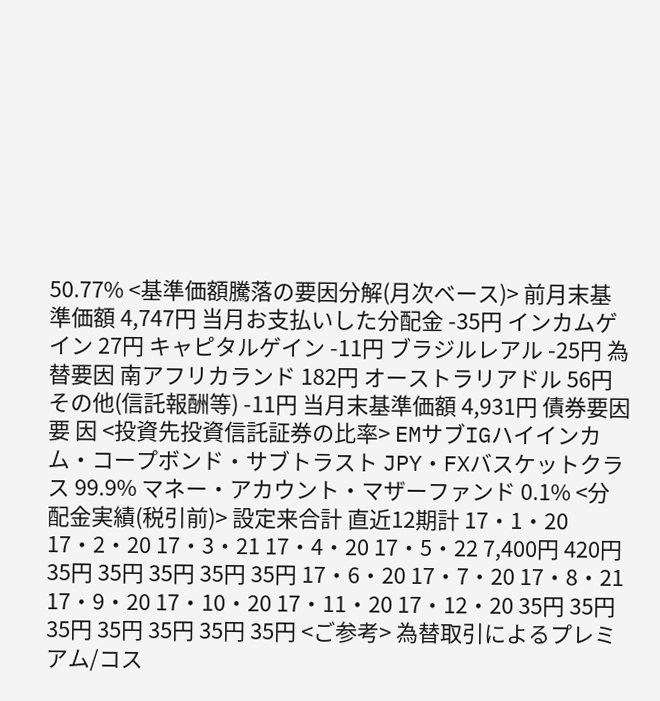50.77% <基準価額騰落の要因分解(月次ベース)> 前月末基準価額 4,747円 当月お支払いした分配金 -35円 インカムゲイン 27円 キャピタルゲイン -11円 ブラジルレアル -25円 為替要因 南アフリカランド 182円 オーストラリアドル 56円 その他(信託報酬等) -11円 当月末基準価額 4,931円 債券要因 要 因 <投資先投資信託証券の比率> EMサブIGハイインカム・コープボンド・サブトラスト JPY・FXバスケットクラス 99.9% マネー・アカウント・マザーファンド 0.1% <分配金実績(税引前)> 設定来合計 直近12期計 17・1・20 17・2・20 17・3・21 17・4・20 17・5・22 7,400円 420円 35円 35円 35円 35円 35円 17・6・20 17・7・20 17・8・21 17・9・20 17・10・20 17・11・20 17・12・20 35円 35円 35円 35円 35円 35円 35円 <ご参考> 為替取引によるプレミアム/コス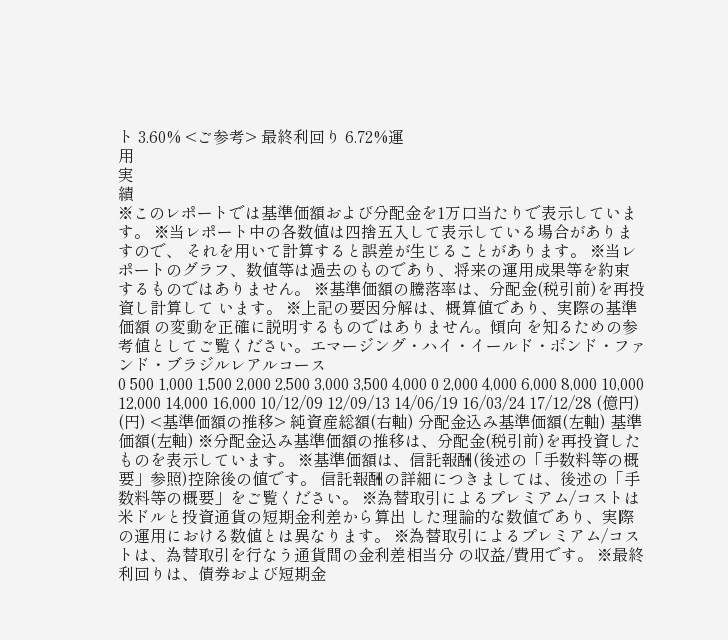ト 3.60% <ご参考> 最終利回り 6.72%運
用
実
績
※このレポートでは基準価額および分配金を1万口当たりで表示しています。 ※当レポート中の各数値は四捨五入して表示している場合がありますので、 それを用いて計算すると誤差が生じることがあります。 ※当レポートのグラフ、数値等は過去のものであり、将来の運用成果等を約束 するものではありません。 ※基準価額の騰落率は、分配金(税引前)を再投資し計算して います。 ※上記の要因分解は、概算値であり、実際の基準価額 の変動を正確に説明するものではありません。傾向 を知るための参考値としてご覧ください。エマージング・ハイ・イールド・ボンド・ファンド・ブラジルレアルコース
0 500 1,000 1,500 2,000 2,500 3,000 3,500 4,000 0 2,000 4,000 6,000 8,000 10,000 12,000 14,000 16,000 10/12/09 12/09/13 14/06/19 16/03/24 17/12/28 (億円) (円) <基準価額の推移> 純資産総額(右軸) 分配金込み基準価額(左軸) 基準価額(左軸) ※分配金込み基準価額の推移は、分配金(税引前)を再投資したものを表示しています。 ※基準価額は、信託報酬(後述の「手数料等の概要」参照)控除後の値です。 信託報酬の詳細につきましては、後述の「手数料等の概要」をご覧ください。 ※為替取引によるプレミアム/コストは米ドルと投資通貨の短期金利差から算出 した理論的な数値であり、実際の運用における数値とは異なります。 ※為替取引によるプレミアム/コストは、為替取引を行なう通貨間の金利差相当分 の収益/費用です。 ※最終利回りは、債券および短期金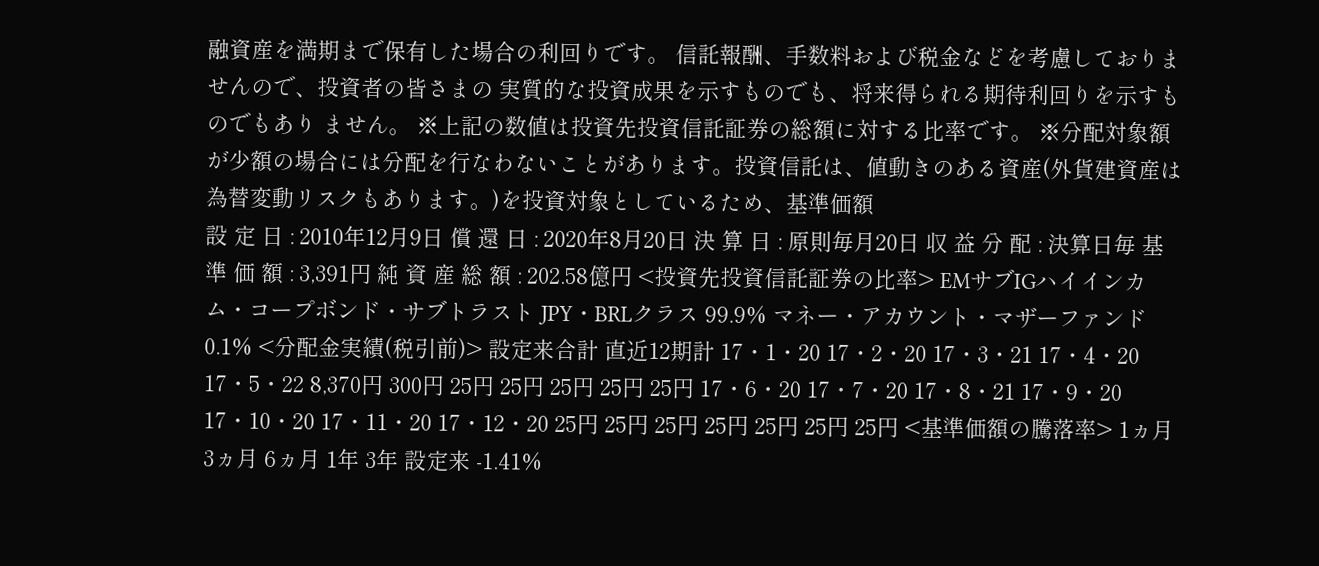融資産を満期まで保有した場合の利回りです。 信託報酬、手数料および税金などを考慮しておりませんので、投資者の皆さまの 実質的な投資成果を示すものでも、将来得られる期待利回りを示すものでもあり ません。 ※上記の数値は投資先投資信託証券の総額に対する比率です。 ※分配対象額が少額の場合には分配を行なわないことがあります。投資信託は、値動きのある資産(外貨建資産は為替変動リスクもあります。)を投資対象としているため、基準価額
設 定 日 : 2010年12月9日 償 還 日 : 2020年8月20日 決 算 日 : 原則毎月20日 収 益 分 配 : 決算日毎 基 準 価 額 : 3,391円 純 資 産 総 額 : 202.58億円 <投資先投資信託証券の比率> EMサブIGハイインカム・コープボンド・サブトラスト JPY・BRLクラス 99.9% マネー・アカウント・マザーファンド 0.1% <分配金実績(税引前)> 設定来合計 直近12期計 17・1・20 17・2・20 17・3・21 17・4・20 17・5・22 8,370円 300円 25円 25円 25円 25円 25円 17・6・20 17・7・20 17・8・21 17・9・20 17・10・20 17・11・20 17・12・20 25円 25円 25円 25円 25円 25円 25円 <基準価額の騰落率> 1ヵ月 3ヵ月 6ヵ月 1年 3年 設定来 -1.41%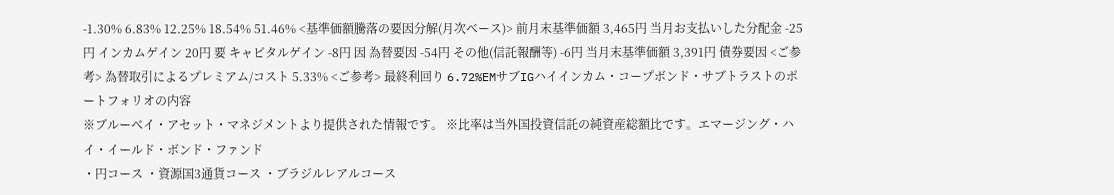-1.30% 6.83% 12.25% 18.54% 51.46% <基準価額騰落の要因分解(月次ベース)> 前月末基準価額 3,465円 当月お支払いした分配金 -25円 インカムゲイン 20円 要 キャピタルゲイン -8円 因 為替要因 -54円 その他(信託報酬等) -6円 当月末基準価額 3,391円 債券要因 <ご参考> 為替取引によるプレミアム/コスト 5.33% <ご参考> 最終利回り 6.72%EMサブIGハイインカム・コープボンド・サブトラストのポートフォリオの内容
※ブルーベイ・アセット・マネジメントより提供された情報です。 ※比率は当外国投資信託の純資産総額比です。エマージング・ハイ・イールド・ボンド・ファンド
・円コース ・資源国3通貨コース ・ブラジルレアルコース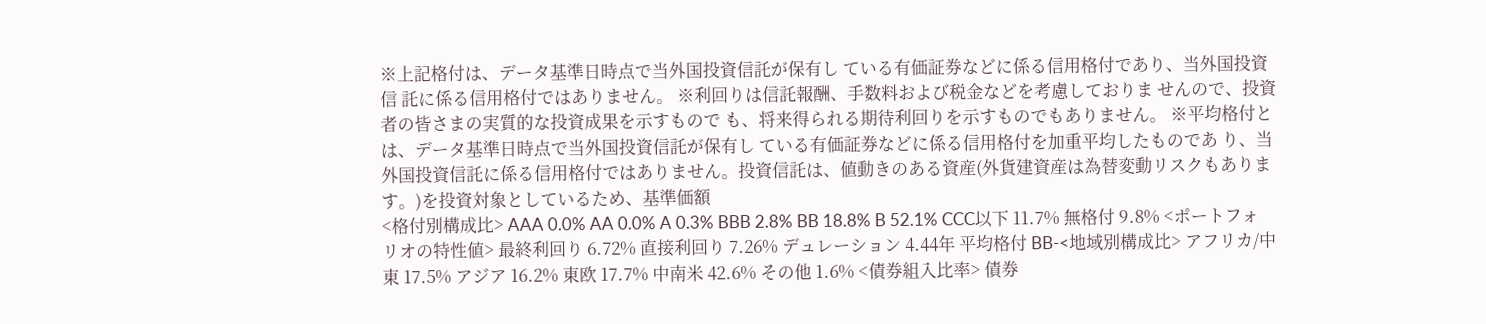※上記格付は、データ基準日時点で当外国投資信託が保有し ている有価証券などに係る信用格付であり、当外国投資信 託に係る信用格付ではありません。 ※利回りは信託報酬、手数料および税金などを考慮しておりま せんので、投資者の皆さまの実質的な投資成果を示すもので も、将来得られる期待利回りを示すものでもありません。 ※平均格付とは、データ基準日時点で当外国投資信託が保有し ている有価証券などに係る信用格付を加重平均したものであ り、当外国投資信託に係る信用格付ではありません。投資信託は、値動きのある資産(外貨建資産は為替変動リスクもあります。)を投資対象としているため、基準価額
<格付別構成比> AAA 0.0% AA 0.0% A 0.3% BBB 2.8% BB 18.8% B 52.1% CCC以下 11.7% 無格付 9.8% <ポートフォリオの特性値> 最終利回り 6.72% 直接利回り 7.26% デュレーション 4.44年 平均格付 BB-<地域別構成比> アフリカ/中東 17.5% アジア 16.2% 東欧 17.7% 中南米 42.6% その他 1.6% <債券組入比率> 債券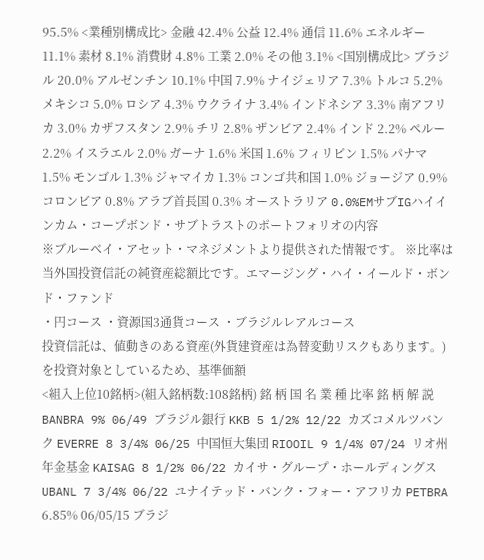95.5% <業種別構成比> 金融 42.4% 公益 12.4% 通信 11.6% エネルギー 11.1% 素材 8.1% 消費財 4.8% 工業 2.0% その他 3.1% <国別構成比> ブラジル 20.0% アルゼンチン 10.1% 中国 7.9% ナイジェリア 7.3% トルコ 5.2% メキシコ 5.0% ロシア 4.3% ウクライナ 3.4% インドネシア 3.3% 南アフリカ 3.0% カザフスタン 2.9% チリ 2.8% ザンビア 2.4% インド 2.2% ペルー 2.2% イスラエル 2.0% ガーナ 1.6% 米国 1.6% フィリピン 1.5% パナマ 1.5% モンゴル 1.3% ジャマイカ 1.3% コンゴ共和国 1.0% ジョージア 0.9% コロンビア 0.8% アラブ首長国 0.3% オーストラリア 0.0%EMサブIGハイインカム・コープボンド・サブトラストのポートフォリオの内容
※ブルーベイ・アセット・マネジメントより提供された情報です。 ※比率は当外国投資信託の純資産総額比です。エマージング・ハイ・イールド・ボンド・ファンド
・円コース ・資源国3通貨コース ・ブラジルレアルコース
投資信託は、値動きのある資産(外貨建資産は為替変動リスクもあります。)を投資対象としているため、基準価額
<組入上位10銘柄>(組入銘柄数:108銘柄) 銘 柄 国 名 業 種 比率 銘 柄 解 説 BANBRA 9% 06/49 ブラジル銀行 KKB 5 1/2% 12/22 カズコメルツバンク EVERRE 8 3/4% 06/25 中国恒大集団 RIOOIL 9 1/4% 07/24 リオ州年金基金 KAISAG 8 1/2% 06/22 カイサ・グループ・ホールディングス UBANL 7 3/4% 06/22 ユナイテッド・バンク・フォー・アフリカ PETBRA 6.85% 06/05/15 ブラジ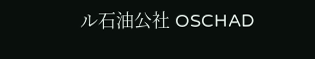ル石油公社 OSCHAD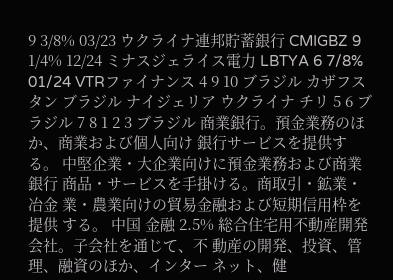9 3/8% 03/23 ウクライナ連邦貯蓄銀行 CMIGBZ 9 1/4% 12/24 ミナスジェライス電力 LBTYA 6 7/8% 01/24 VTRファイナンス 4 9 10 ブラジル カザフスタン ブラジル ナイジェリア ウクライナ チリ 5 6 ブラジル 7 8 1 2 3 ブラジル 商業銀行。預金業務のほか、商業および個人向け 銀行サービスを提供する。 中堅企業・大企業向けに預金業務および商業銀行 商品・サービスを手掛ける。商取引・鉱業・冶金 業・農業向けの貿易金融および短期信用枠を提供 する。 中国 金融 2.5% 総合住宅用不動産開発会社。子会社を通じて、不 動産の開発、投資、管理、融資のほか、インター ネット、健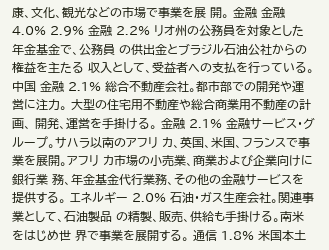康、文化、観光などの市場で事業を展 開。 金融 金融 4.0% 2.9% 金融 2.2% リオ州の公務員を対象とした年金基金で、公務員 の供出金とブラジル石油公社からの権益を主たる 収入として、受益者への支払を行っている。 中国 金融 2.1% 総合不動産会社。都市部での開発や運営に注力。 大型の住宅用不動産や総合商業用不動産の計画、 開発、運営を手掛ける。 金融 2.1% 金融サービス・グループ。サハラ以南のアフリ カ、英国、米国、フランスで事業を展開。アフリ カ市場の小売業、商業および企業向けに銀行業 務、年金基金代行業務、その他の金融サービスを 提供する。 エネルギー 2.0% 石油・ガス生産会社。関連事業として、石油製品 の精製、販売、供給も手掛ける。南米をはじめ世 界で事業を展開する。 通信 1.8% 米国本土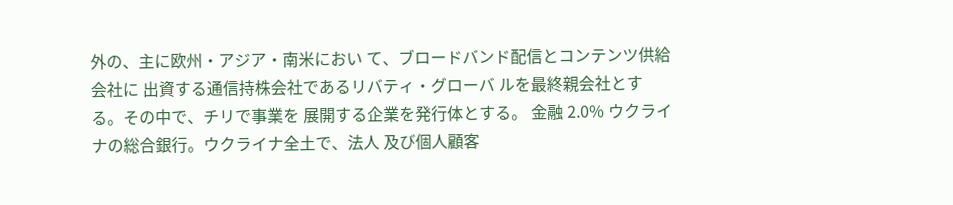外の、主に欧州・アジア・南米におい て、ブロードバンド配信とコンテンツ供給会社に 出資する通信持株会社であるリバティ・グローバ ルを最終親会社とする。その中で、チリで事業を 展開する企業を発行体とする。 金融 2.0% ウクライナの総合銀行。ウクライナ全土で、法人 及び個人顧客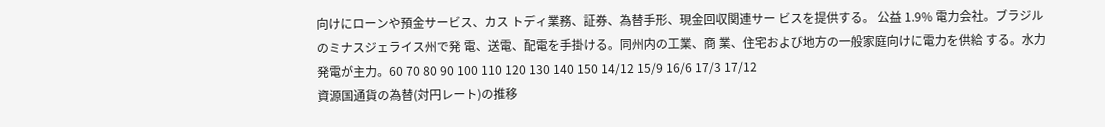向けにローンや預金サービス、カス トディ業務、証券、為替手形、現金回収関連サー ビスを提供する。 公益 1.9% 電力会社。ブラジルのミナスジェライス州で発 電、送電、配電を手掛ける。同州内の工業、商 業、住宅および地方の一般家庭向けに電力を供給 する。水力発電が主力。60 70 80 90 100 110 120 130 140 150 14/12 15/9 16/6 17/3 17/12
資源国通貨の為替(対円レート)の推移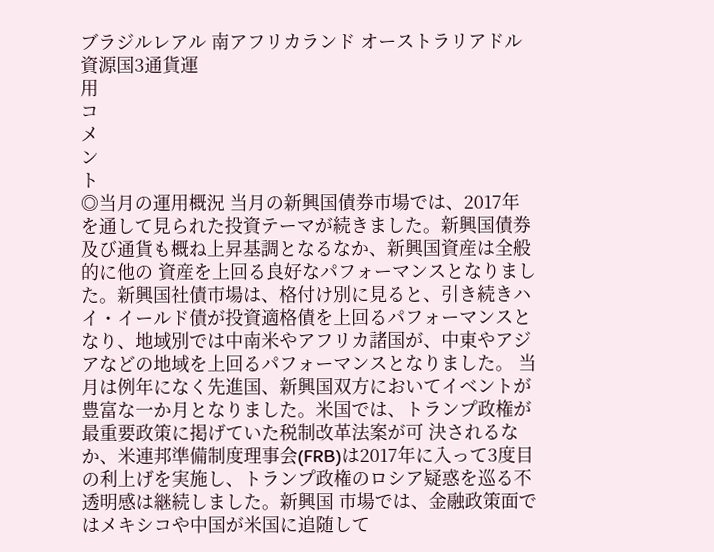ブラジルレアル 南アフリカランド オーストラリアドル 資源国3通貨運
用
コ
メ
ン
ト
◎当月の運用概況 当月の新興国債券市場では、2017年を通して見られた投資テーマが続きました。新興国債券及び通貨も概ね上昇基調となるなか、新興国資産は全般的に他の 資産を上回る良好なパフォーマンスとなりました。新興国社債市場は、格付け別に見ると、引き続きハイ・イールド債が投資適格債を上回るパフォーマンスと なり、地域別では中南米やアフリカ諸国が、中東やアジアなどの地域を上回るパフォーマンスとなりました。 当月は例年になく先進国、新興国双方においてイベントが豊富な一か月となりました。米国では、トランプ政権が最重要政策に掲げていた税制改革法案が可 決されるなか、米連邦準備制度理事会(FRB)は2017年に入って3度目の利上げを実施し、トランプ政権のロシア疑惑を巡る不透明感は継続しました。新興国 市場では、金融政策面ではメキシコや中国が米国に追随して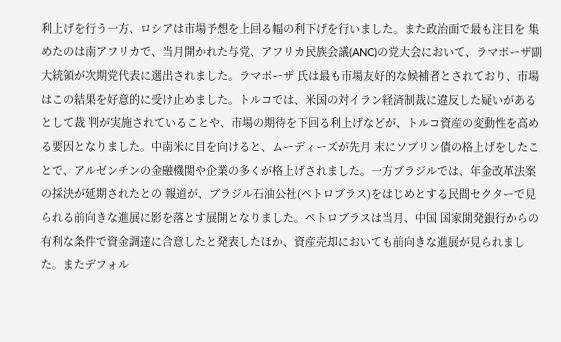利上げを行う一方、ロシアは市場予想を上回る幅の利下げを行いました。また政治面で最も注目を 集めたのは南アフリカで、当月開かれた与党、アフリカ民族会議(ANC)の党大会において、ラマポーザ副大統領が次期党代表に選出されました。ラマポーザ 氏は最も市場友好的な候補者とされており、市場はこの結果を好意的に受け止めました。トルコでは、米国の対イラン経済制裁に違反した疑いがあるとして裁 判が実施されていることや、市場の期待を下回る利上げなどが、トルコ資産の変動性を高める要因となりました。中南米に目を向けると、ムーディーズが先月 末にソブリン債の格上げをしたことで、アルゼンチンの金融機関や企業の多くが格上げされました。一方ブラジルでは、年金改革法案の採決が延期されたとの 報道が、ブラジル石油公社(ペトロブラス)をはじめとする民間セクターで見られる前向きな進展に影を落とす展開となりました。ペトロブラスは当月、中国 国家開発銀行からの有利な条件で資金調達に合意したと発表したほか、資産売却においても前向きな進展が見られました。またデフォル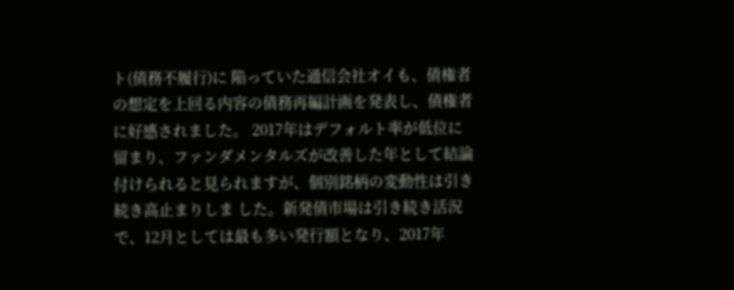ト(債務不履行)に 陥っていた通信会社オイも、債権者の想定を上回る内容の債務再編計画を発表し、債権者に好感されました。 2017年はデフォルト率が低位に留まり、ファンダメンタルズが改善した年として結論付けられると見られますが、個別銘柄の変動性は引き続き高止まりしま した。新発債市場は引き続き活況で、12月としては最も多い発行額となり、2017年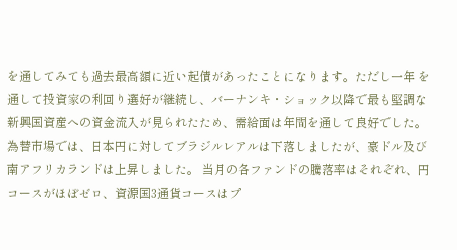を通してみても過去最高額に近い起債があったことになります。ただし一年 を通して投資家の利回り選好が継続し、バーナンキ・ショック以降で最も堅調な新興国資産への資金流入が見られたため、需給面は年間を通して良好でした。 為替市場では、日本円に対してブラジルレアルは下落しましたが、豪ドル及び南アフリカランドは上昇しました。 当月の各ファンドの騰落率はそれぞれ、円コースがほぼゼロ、資源国3通貨コースはプ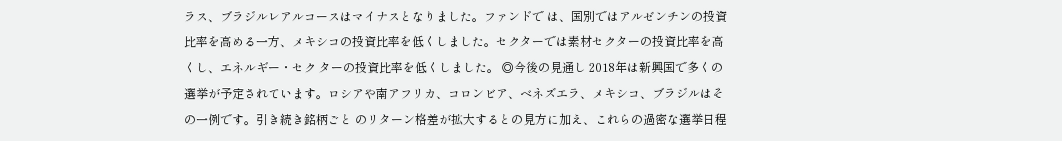ラス、ブラジルレアルコースはマイナスとなりました。ファンドで は、国別ではアルゼンチンの投資比率を高める一方、メキシコの投資比率を低くしました。セクターでは素材セクターの投資比率を高くし、エネルギー・セク ターの投資比率を低くしました。 ◎今後の見通し 2018年は新興国で多くの選挙が予定されています。ロシアや南アフリカ、コロンビア、ベネズエラ、メキシコ、ブラジルはその一例です。引き続き銘柄ごと のリターン格差が拡大するとの見方に加え、これらの過密な選挙日程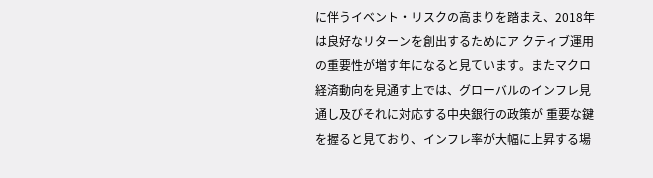に伴うイベント・リスクの高まりを踏まえ、2018年は良好なリターンを創出するためにア クティブ運用の重要性が増す年になると見ています。またマクロ経済動向を見通す上では、グローバルのインフレ見通し及びそれに対応する中央銀行の政策が 重要な鍵を握ると見ており、インフレ率が大幅に上昇する場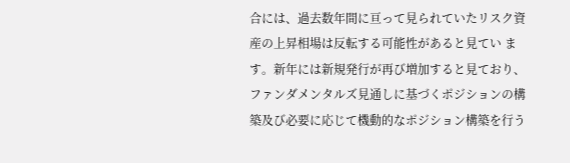合には、過去数年間に亘って見られていたリスク資産の上昇相場は反転する可能性があると見てい ます。新年には新規発行が再び増加すると見ており、ファンダメンタルズ見通しに基づくポジションの構築及び必要に応じて機動的なポジション構築を行う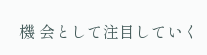機 会として注目していく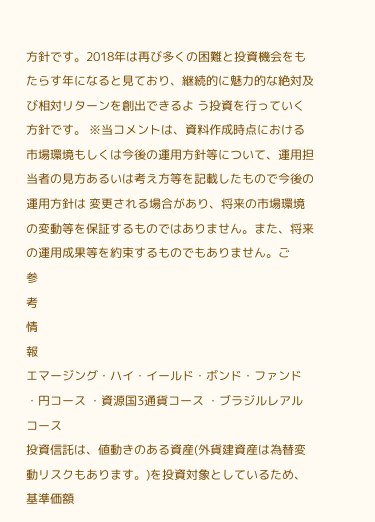方針です。2018年は再び多くの困難と投資機会をもたらす年になると見ており、継続的に魅力的な絶対及び相対リターンを創出できるよ う投資を行っていく方針です。 ※当コメントは、資料作成時点における市場環境もしくは今後の運用方針等について、運用担当者の見方あるいは考え方等を記載したもので今後の運用方針は 変更される場合があり、将来の市場環境の変動等を保証するものではありません。また、将来の運用成果等を約束するものでもありません。ご
参
考
情
報
エマージング・ハイ・イールド・ボンド・ファンド
・円コース ・資源国3通貨コース ・ブラジルレアルコース
投資信託は、値動きのある資産(外貨建資産は為替変動リスクもあります。)を投資対象としているため、基準価額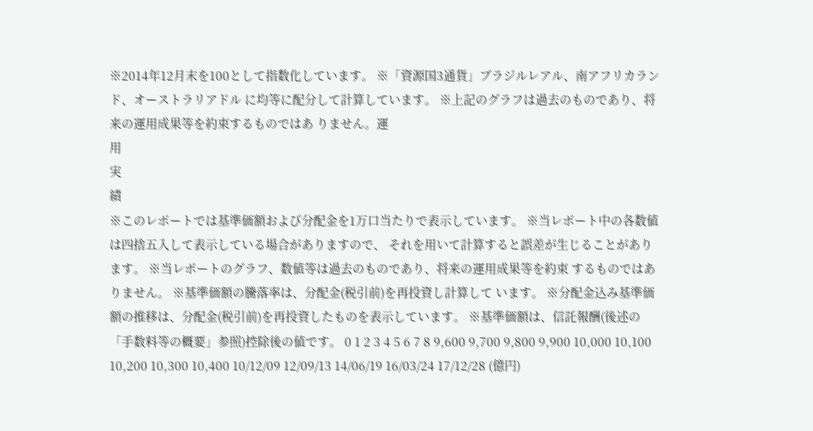※2014年12月末を100として指数化しています。 ※「資源国3通貨」ブラジルレアル、南アフリカランド、オーストラリアドル に均等に配分して計算しています。 ※上記のグラフは過去のものであり、将来の運用成果等を約束するものではあ りません。運
用
実
績
※このレポートでは基準価額および分配金を1万口当たりで表示しています。 ※当レポート中の各数値は四捨五入して表示している場合がありますので、 それを用いて計算すると誤差が生じることがあります。 ※当レポートのグラフ、数値等は過去のものであり、将来の運用成果等を約束 するものではありません。 ※基準価額の騰落率は、分配金(税引前)を再投資し計算して います。 ※分配金込み基準価額の推移は、分配金(税引前)を再投資したものを表示しています。 ※基準価額は、信託報酬(後述の「手数料等の概要」参照)控除後の値です。 0 1 2 3 4 5 6 7 8 9,600 9,700 9,800 9,900 10,000 10,100 10,200 10,300 10,400 10/12/09 12/09/13 14/06/19 16/03/24 17/12/28 (億円)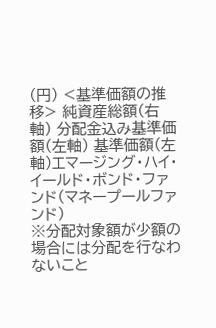(円) <基準価額の推移> 純資産総額(右軸) 分配金込み基準価額(左軸) 基準価額(左軸)エマージング・ハイ・イールド・ボンド・ファンド(マネープールファンド)
※分配対象額が少額の場合には分配を行なわないこと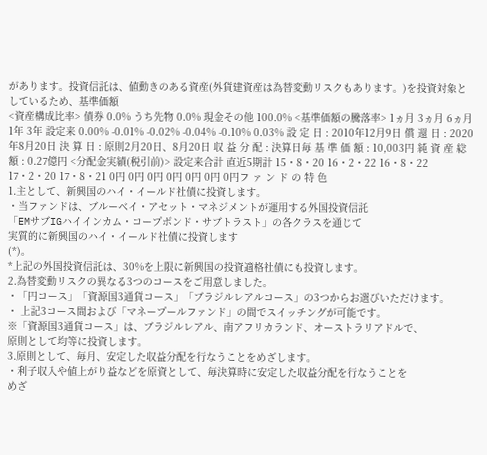があります。投資信託は、値動きのある資産(外貨建資産は為替変動リスクもあります。)を投資対象としているため、基準価額
<資産構成比率> 債券 0.0% うち先物 0.0% 現金その他 100.0% <基準価額の騰落率> 1ヵ月 3ヵ月 6ヵ月 1年 3年 設定来 0.00% -0.01% -0.02% -0.04% -0.10% 0.03% 設 定 日 : 2010年12月9日 償 還 日 : 2020年8月20日 決 算 日 : 原則2月20日、8月20日 収 益 分 配 : 決算日毎 基 準 価 額 : 10,003円 純 資 産 総 額 : 0.27億円 <分配金実績(税引前)> 設定来合計 直近5期計 15・8・20 16・2・22 16・8・22 17・2・20 17・8・21 0円 0円 0円 0円 0円 0円 0円フ ァ ン ド の 特 色
1.主として、新興国のハイ・イールド社債に投資します。
・当ファンドは、ブルーベイ・アセット・マネジメントが運用する外国投資信託
「EMサブIGハイインカム・コープボンド・サブトラスト」の各クラスを通じて
実質的に新興国のハイ・イールド社債に投資します
(*)。
*上記の外国投資信託は、30%を上限に新興国の投資適格社債にも投資します。
2.為替変動リスクの異なる3つのコースをご用意しました。
・「円コース」「資源国3通貨コース」「ブラジルレアルコース」の3つからお選びいただけます。
・ 上記3コース間および「マネープールファンド」の間でスイッチングが可能です。
※「資源国3通貨コース」は、ブラジルレアル、南アフリカランド、オーストラリアドルで、
原則として均等に投資します。
3.原則として、毎月、安定した収益分配を行なうことをめざします。
・利子収入や値上がり益などを原資として、毎決算時に安定した収益分配を行なうことを
めざ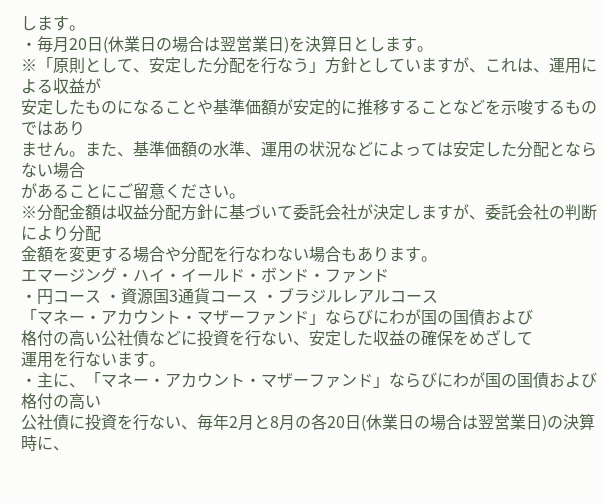します。
・毎月20日(休業日の場合は翌営業日)を決算日とします。
※「原則として、安定した分配を行なう」方針としていますが、これは、運用による収益が
安定したものになることや基準価額が安定的に推移することなどを示唆するものではあり
ません。また、基準価額の水準、運用の状況などによっては安定した分配とならない場合
があることにご留意ください。
※分配金額は収益分配方針に基づいて委託会社が決定しますが、委託会社の判断により分配
金額を変更する場合や分配を行なわない場合もあります。
エマージング・ハイ・イールド・ボンド・ファンド
・円コース ・資源国3通貨コース ・ブラジルレアルコース
「マネー・アカウント・マザーファンド」ならびにわが国の国債および
格付の高い公社債などに投資を行ない、安定した収益の確保をめざして
運用を行ないます。
・主に、「マネー・アカウント・マザーファンド」ならびにわが国の国債および格付の高い
公社債に投資を行ない、毎年2月と8月の各20日(休業日の場合は翌営業日)の決算時に、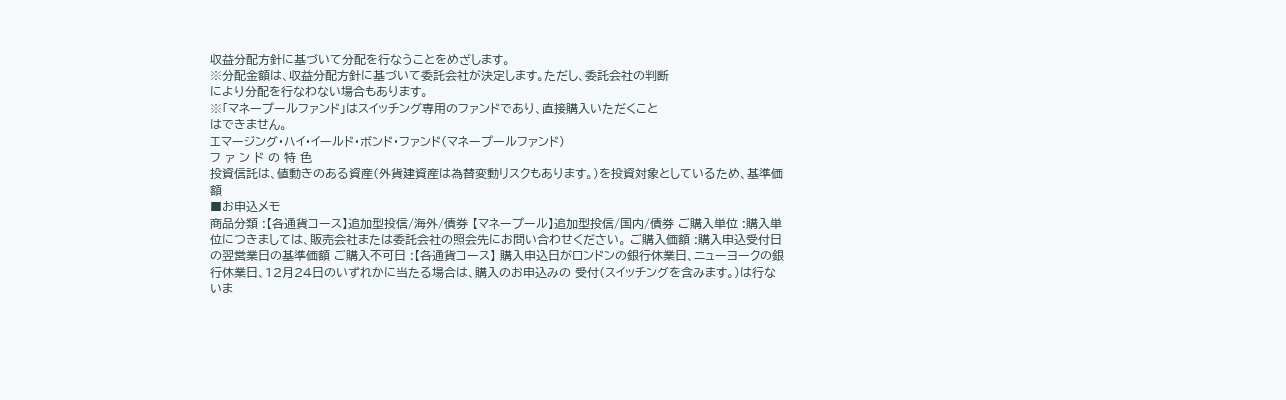収益分配方針に基づいて分配を行なうことをめざします。
※分配金額は、収益分配方針に基づいて委託会社が決定します。ただし、委託会社の判断
により分配を行なわない場合もあります。
※「マネープールファンド」はスイッチング専用のファンドであり、直接購入いただくこと
はできません。
エマージング・ハイ・イールド・ボンド・ファンド(マネープールファンド)
フ ァ ン ド の 特 色
投資信託は、値動きのある資産(外貨建資産は為替変動リスクもあります。)を投資対象としているため、基準価額
■お申込メモ
商品分類 :【各通貨コース】追加型投信/海外/債券 【マネープール】追加型投信/国内/債券 ご購入単位 :購入単位につきましては、販売会社または委託会社の照会先にお問い合わせください。 ご購入価額 :購入申込受付日の翌営業日の基準価額 ご購入不可日 :【各通貨コース】 購入申込日がロンドンの銀行休業日、ニューヨークの銀行休業日、12月24日のいずれかに当たる場合は、購入のお申込みの 受付(スイッチングを含みます。)は行ないま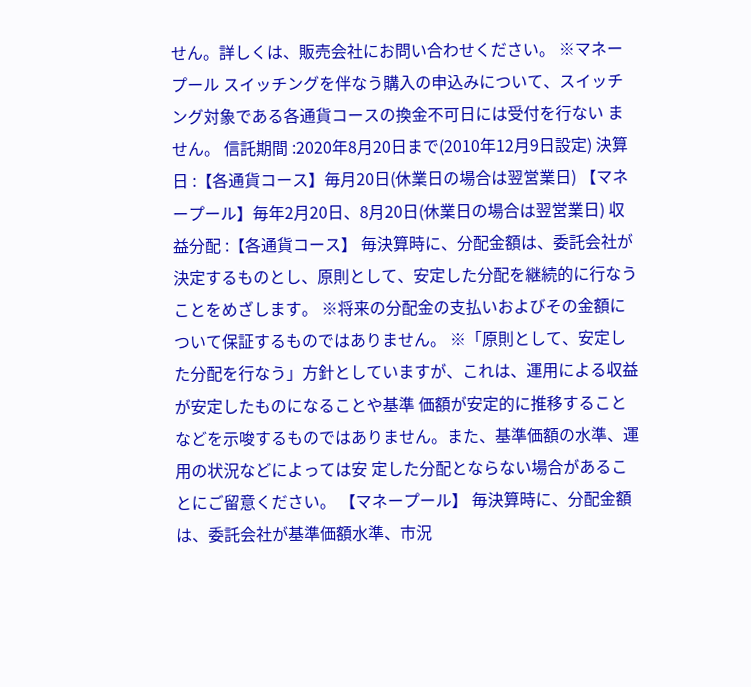せん。詳しくは、販売会社にお問い合わせください。 ※マネープール スイッチングを伴なう購入の申込みについて、スイッチング対象である各通貨コースの換金不可日には受付を行ない ません。 信託期間 :2020年8月20日まで(2010年12月9日設定) 決算日 :【各通貨コース】毎月20日(休業日の場合は翌営業日) 【マネープール】毎年2月20日、8月20日(休業日の場合は翌営業日) 収益分配 :【各通貨コース】 毎決算時に、分配金額は、委託会社が決定するものとし、原則として、安定した分配を継続的に行なうことをめざします。 ※将来の分配金の支払いおよびその金額について保証するものではありません。 ※「原則として、安定した分配を行なう」方針としていますが、これは、運用による収益が安定したものになることや基準 価額が安定的に推移することなどを示唆するものではありません。また、基準価額の水準、運用の状況などによっては安 定した分配とならない場合があることにご留意ください。 【マネープール】 毎決算時に、分配金額は、委託会社が基準価額水準、市況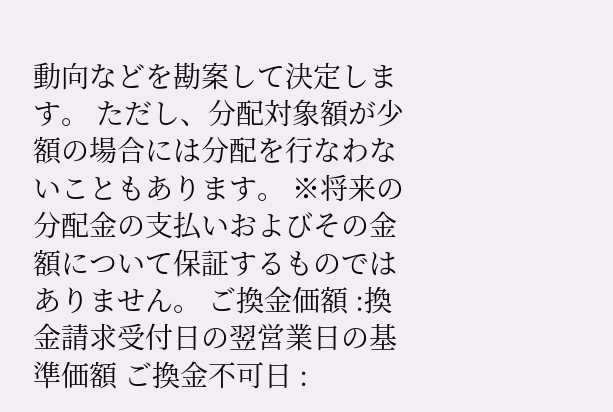動向などを勘案して決定します。 ただし、分配対象額が少額の場合には分配を行なわないこともあります。 ※将来の分配金の支払いおよびその金額について保証するものではありません。 ご換金価額 :換金請求受付日の翌営業日の基準価額 ご換金不可日 :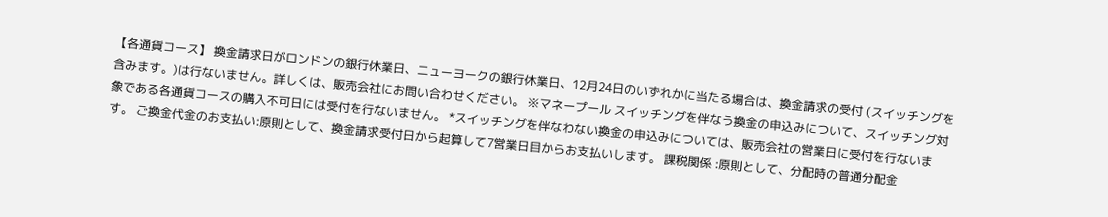【各通貨コース】 換金請求日がロンドンの銀行休業日、ニューヨークの銀行休業日、12月24日のいずれかに当たる場合は、換金請求の受付 (スイッチングを含みます。)は行ないません。詳しくは、販売会社にお問い合わせください。 ※マネープール スイッチングを伴なう換金の申込みについて、スイッチング対象である各通貨コースの購入不可日には受付を行ないません。 *スイッチングを伴なわない換金の申込みについては、販売会社の営業日に受付を行ないます。 ご換金代金のお支払い:原則として、換金請求受付日から起算して7営業日目からお支払いします。 課税関係 :原則として、分配時の普通分配金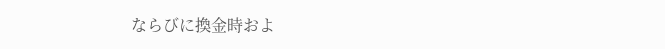ならびに換金時およ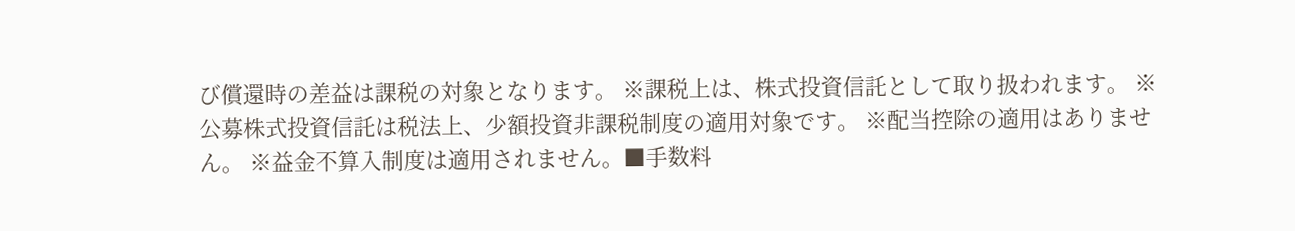び償還時の差益は課税の対象となります。 ※課税上は、株式投資信託として取り扱われます。 ※公募株式投資信託は税法上、少額投資非課税制度の適用対象です。 ※配当控除の適用はありません。 ※益金不算入制度は適用されません。■手数料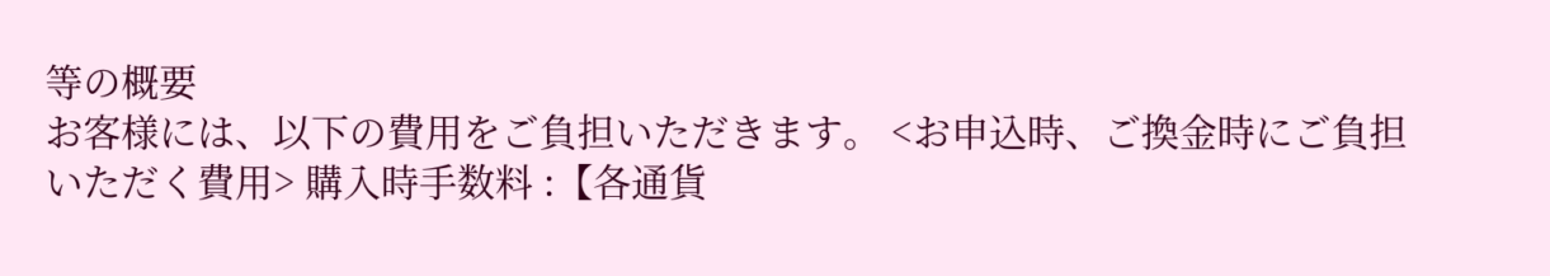等の概要
お客様には、以下の費用をご負担いただきます。 <お申込時、ご換金時にご負担いただく費用> 購入時手数料 :【各通貨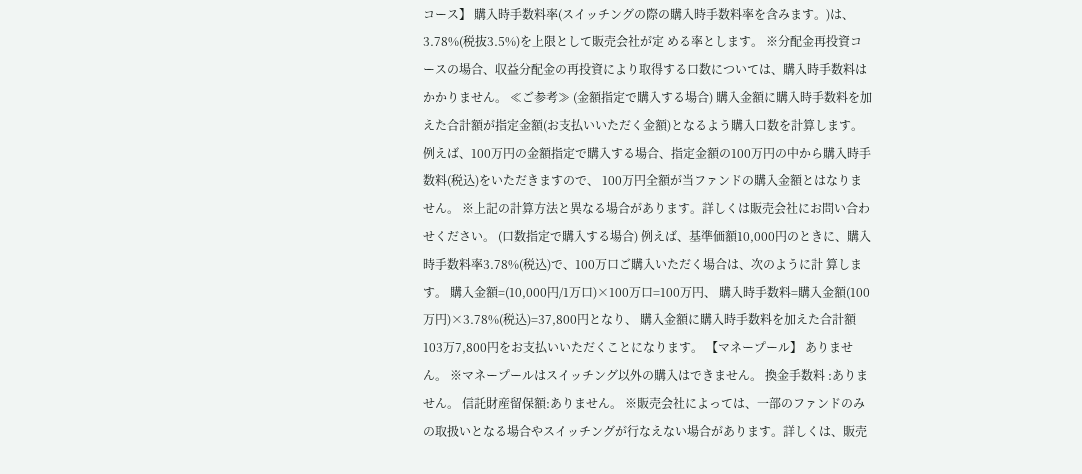コース】 購入時手数料率(スイッチングの際の購入時手数料率を含みます。)は、3.78%(税抜3.5%)を上限として販売会社が定 める率とします。 ※分配金再投資コースの場合、収益分配金の再投資により取得する口数については、購入時手数料はかかりません。 ≪ご参考≫ (金額指定で購入する場合) 購入金額に購入時手数料を加えた合計額が指定金額(お支払いいただく金額)となるよう購入口数を計算します。 例えば、100万円の金額指定で購入する場合、指定金額の100万円の中から購入時手数料(税込)をいただきますので、 100万円全額が当ファンドの購入金額とはなりません。 ※上記の計算方法と異なる場合があります。詳しくは販売会社にお問い合わせください。 (口数指定で購入する場合) 例えば、基準価額10,000円のときに、購入時手数料率3.78%(税込)で、100万口ご購入いただく場合は、次のように計 算します。 購入金額=(10,000円/1万口)×100万口=100万円、 購入時手数料=購入金額(100万円)×3.78%(税込)=37,800円となり、 購入金額に購入時手数料を加えた合計額103万7,800円をお支払いいただくことになります。 【マネープール】 ありません。 ※マネープールはスイッチング以外の購入はできません。 換金手数料 :ありません。 信託財産留保額:ありません。 ※販売会社によっては、一部のファンドのみの取扱いとなる場合やスイッチングが行なえない場合があります。詳しくは、販売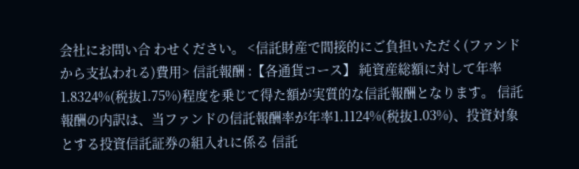会社にお問い合 わせください。 <信託財産で間接的にご負担いただく(ファンドから支払われる)費用> 信託報酬 :【各通貨コース】 純資産総額に対して年率1.8324%(税抜1.75%)程度を乗じて得た額が実質的な信託報酬となります。 信託報酬の内訳は、当ファンドの信託報酬率が年率1.1124%(税抜1.03%)、投資対象とする投資信託証券の組入れに係る 信託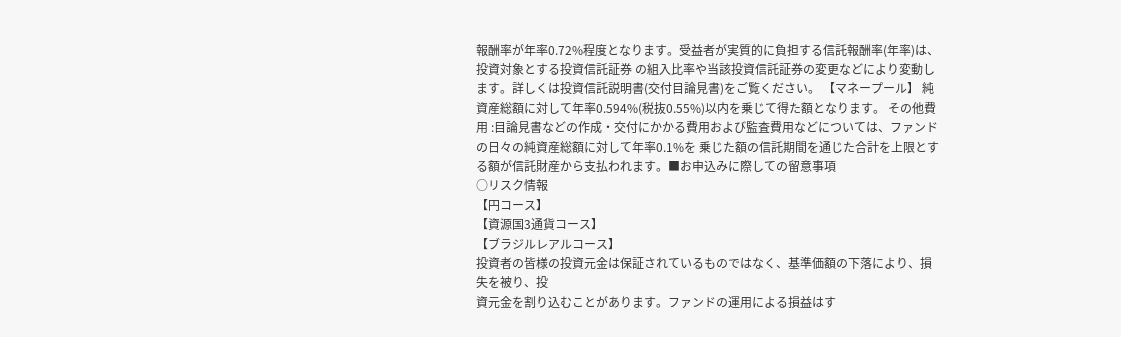報酬率が年率0.72%程度となります。受益者が実質的に負担する信託報酬率(年率)は、投資対象とする投資信託証券 の組入比率や当該投資信託証券の変更などにより変動します。詳しくは投資信託説明書(交付目論見書)をご覧ください。 【マネープール】 純資産総額に対して年率0.594%(税抜0.55%)以内を乗じて得た額となります。 その他費用 :目論見書などの作成・交付にかかる費用および監査費用などについては、ファンドの日々の純資産総額に対して年率0.1%を 乗じた額の信託期間を通じた合計を上限とする額が信託財産から支払われます。■お申込みに際しての留意事項
○リスク情報
【円コース】
【資源国3通貨コース】
【ブラジルレアルコース】
投資者の皆様の投資元金は保証されているものではなく、基準価額の下落により、損失を被り、投
資元金を割り込むことがあります。ファンドの運用による損益はす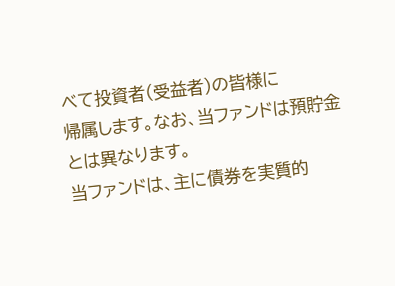べて投資者(受益者)の皆様に
帰属します。なお、当ファンドは預貯金とは異なります。
当ファンドは、主に債券を実質的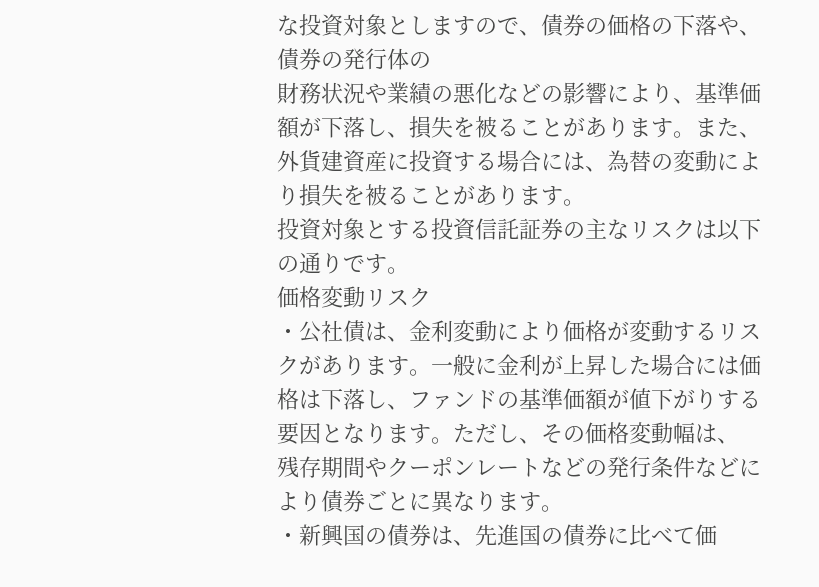な投資対象としますので、債券の価格の下落や、債券の発行体の
財務状況や業績の悪化などの影響により、基準価額が下落し、損失を被ることがあります。また、
外貨建資産に投資する場合には、為替の変動により損失を被ることがあります。
投資対象とする投資信託証券の主なリスクは以下の通りです。
価格変動リスク
・公社債は、金利変動により価格が変動するリスクがあります。一般に金利が上昇した場合には価
格は下落し、ファンドの基準価額が値下がりする要因となります。ただし、その価格変動幅は、
残存期間やクーポンレートなどの発行条件などにより債券ごとに異なります。
・新興国の債券は、先進国の債券に比べて価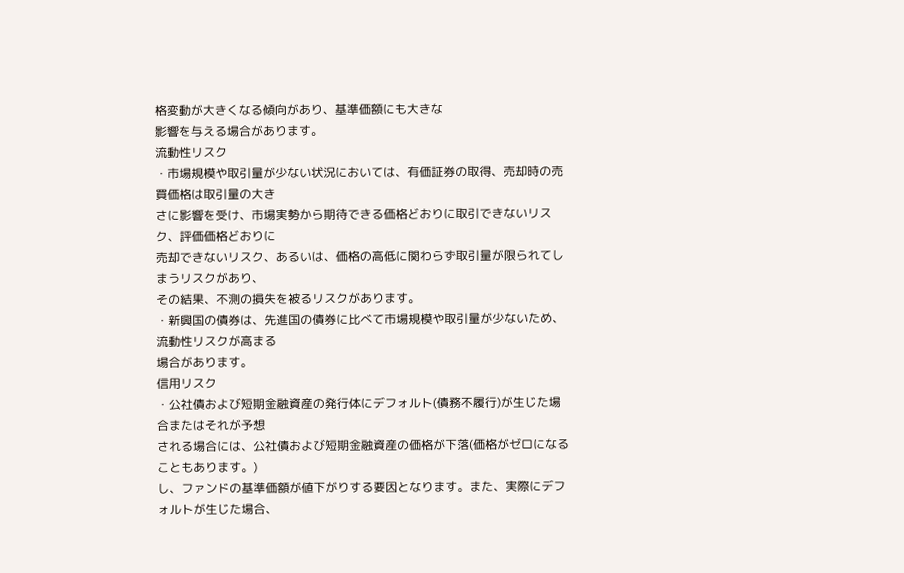格変動が大きくなる傾向があり、基準価額にも大きな
影響を与える場合があります。
流動性リスク
・市場規模や取引量が少ない状況においては、有価証券の取得、売却時の売買価格は取引量の大き
さに影響を受け、市場実勢から期待できる価格どおりに取引できないリスク、評価価格どおりに
売却できないリスク、あるいは、価格の高低に関わらず取引量が限られてしまうリスクがあり、
その結果、不測の損失を被るリスクがあります。
・新興国の債券は、先進国の債券に比べて市場規模や取引量が少ないため、流動性リスクが高まる
場合があります。
信用リスク
・公社債および短期金融資産の発行体にデフォルト(債務不履行)が生じた場合またはそれが予想
される場合には、公社債および短期金融資産の価格が下落(価格がゼロになることもあります。)
し、ファンドの基準価額が値下がりする要因となります。また、実際にデフォルトが生じた場合、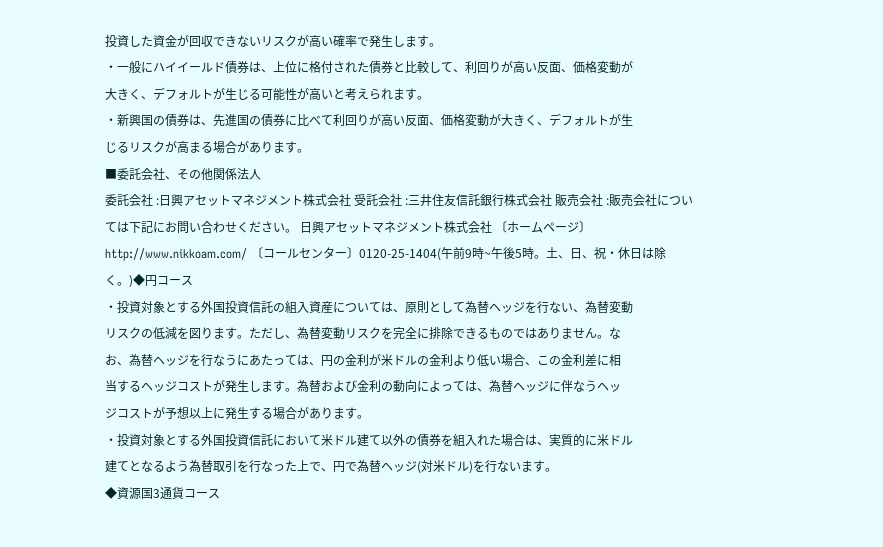投資した資金が回収できないリスクが高い確率で発生します。
・一般にハイイールド債券は、上位に格付された債券と比較して、利回りが高い反面、価格変動が
大きく、デフォルトが生じる可能性が高いと考えられます。
・新興国の債券は、先進国の債券に比べて利回りが高い反面、価格変動が大きく、デフォルトが生
じるリスクが高まる場合があります。
■委託会社、その他関係法人
委託会社 :日興アセットマネジメント株式会社 受託会社 :三井住友信託銀行株式会社 販売会社 :販売会社については下記にお問い合わせください。 日興アセットマネジメント株式会社 〔ホームページ〕http://www.nikkoam.com/ 〔コールセンター〕0120-25-1404(午前9時~午後5時。土、日、祝・休日は除く。)◆円コース
・投資対象とする外国投資信託の組入資産については、原則として為替ヘッジを行ない、為替変動
リスクの低減を図ります。ただし、為替変動リスクを完全に排除できるものではありません。な
お、為替ヘッジを行なうにあたっては、円の金利が米ドルの金利より低い場合、この金利差に相
当するヘッジコストが発生します。為替および金利の動向によっては、為替ヘッジに伴なうヘッ
ジコストが予想以上に発生する場合があります。
・投資対象とする外国投資信託において米ドル建て以外の債券を組入れた場合は、実質的に米ドル
建てとなるよう為替取引を行なった上で、円で為替ヘッジ(対米ドル)を行ないます。
◆資源国3通貨コース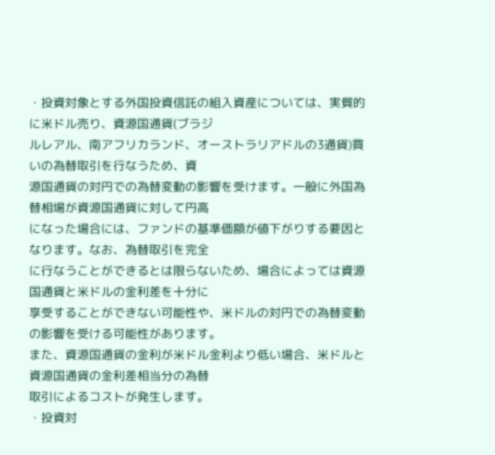・投資対象とする外国投資信託の組入資産については、実質的に米ドル売り、資源国通貨(ブラジ
ルレアル、南アフリカランド、オーストラリアドルの3通貨)買いの為替取引を行なうため、資
源国通貨の対円での為替変動の影響を受けます。一般に外国為替相場が資源国通貨に対して円高
になった場合には、ファンドの基準価額が値下がりする要因となります。なお、為替取引を完全
に行なうことができるとは限らないため、場合によっては資源国通貨と米ドルの金利差を十分に
享受することができない可能性や、米ドルの対円での為替変動の影響を受ける可能性があります。
また、資源国通貨の金利が米ドル金利より低い場合、米ドルと資源国通貨の金利差相当分の為替
取引によるコストが発生します。
・投資対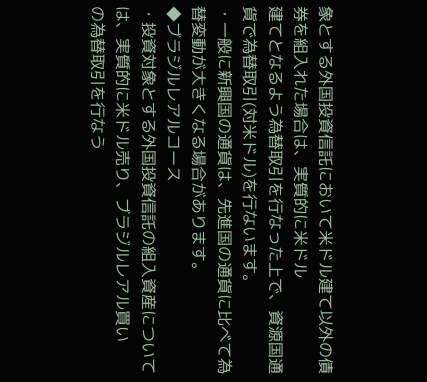象とする外国投資信託において米ドル建て以外の債券を組入れた場合は、実質的に米ドル
建てとなるよう為替取引を行なった上で、資源国通貨で為替取引(対米ドル)を行ないます。
・一般に新興国の通貨は、先進国の通貨に比べて為替変動が大きくなる場合があります。
◆ブラジルレアルコース
・投資対象とする外国投資信託の組入資産については、実質的に米ドル売り、ブラジルレアル買い
の為替取引を行なう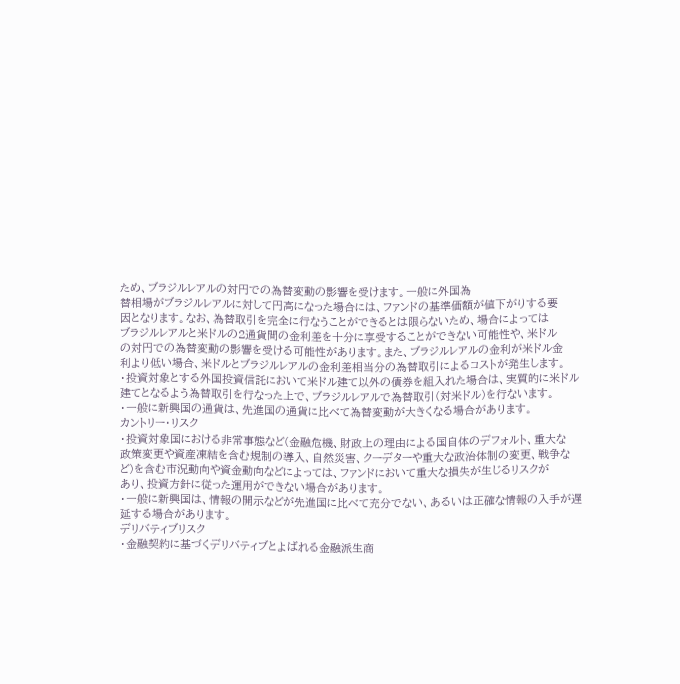ため、ブラジルレアルの対円での為替変動の影響を受けます。一般に外国為
替相場がブラジルレアルに対して円高になった場合には、ファンドの基準価額が値下がりする要
因となります。なお、為替取引を完全に行なうことができるとは限らないため、場合によっては
ブラジルレアルと米ドルの2通貨間の金利差を十分に享受することができない可能性や、米ドル
の対円での為替変動の影響を受ける可能性があります。また、ブラジルレアルの金利が米ドル金
利より低い場合、米ドルとブラジルレアルの金利差相当分の為替取引によるコストが発生します。
・投資対象とする外国投資信託において米ドル建て以外の債券を組入れた場合は、実質的に米ドル
建てとなるよう為替取引を行なった上で、ブラジルレアルで為替取引(対米ドル)を行ないます。
・一般に新興国の通貨は、先進国の通貨に比べて為替変動が大きくなる場合があります。
カントリー・リスク
・投資対象国における非常事態など(金融危機、財政上の理由による国自体のデフォルト、重大な
政策変更や資産凍結を含む規制の導入、自然災害、クーデターや重大な政治体制の変更、戦争な
ど)を含む市況動向や資金動向などによっては、ファンドにおいて重大な損失が生じるリスクが
あり、投資方針に従った運用ができない場合があります。
・一般に新興国は、情報の開示などが先進国に比べて充分でない、あるいは正確な情報の入手が遅
延する場合があります。
デリバティブリスク
・金融契約に基づくデリバティブとよばれる金融派生商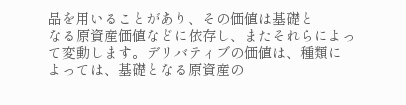品を用いることがあり、その価値は基礎と
なる原資産価値などに依存し、またそれらによって変動します。デリバティブの価値は、種類に
よっては、基礎となる原資産の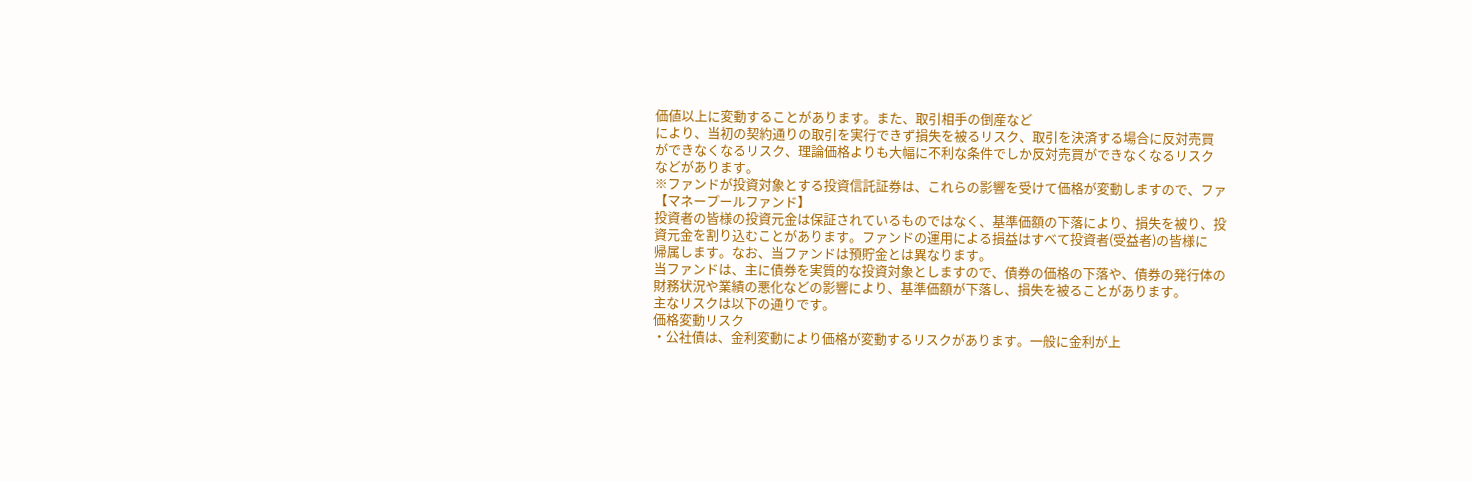価値以上に変動することがあります。また、取引相手の倒産など
により、当初の契約通りの取引を実行できず損失を被るリスク、取引を決済する場合に反対売買
ができなくなるリスク、理論価格よりも大幅に不利な条件でしか反対売買ができなくなるリスク
などがあります。
※ファンドが投資対象とする投資信託証券は、これらの影響を受けて価格が変動しますので、ファ
【マネープールファンド】
投資者の皆様の投資元金は保証されているものではなく、基準価額の下落により、損失を被り、投
資元金を割り込むことがあります。ファンドの運用による損益はすべて投資者(受益者)の皆様に
帰属します。なお、当ファンドは預貯金とは異なります。
当ファンドは、主に債券を実質的な投資対象としますので、債券の価格の下落や、債券の発行体の
財務状況や業績の悪化などの影響により、基準価額が下落し、損失を被ることがあります。
主なリスクは以下の通りです。
価格変動リスク
・公社債は、金利変動により価格が変動するリスクがあります。一般に金利が上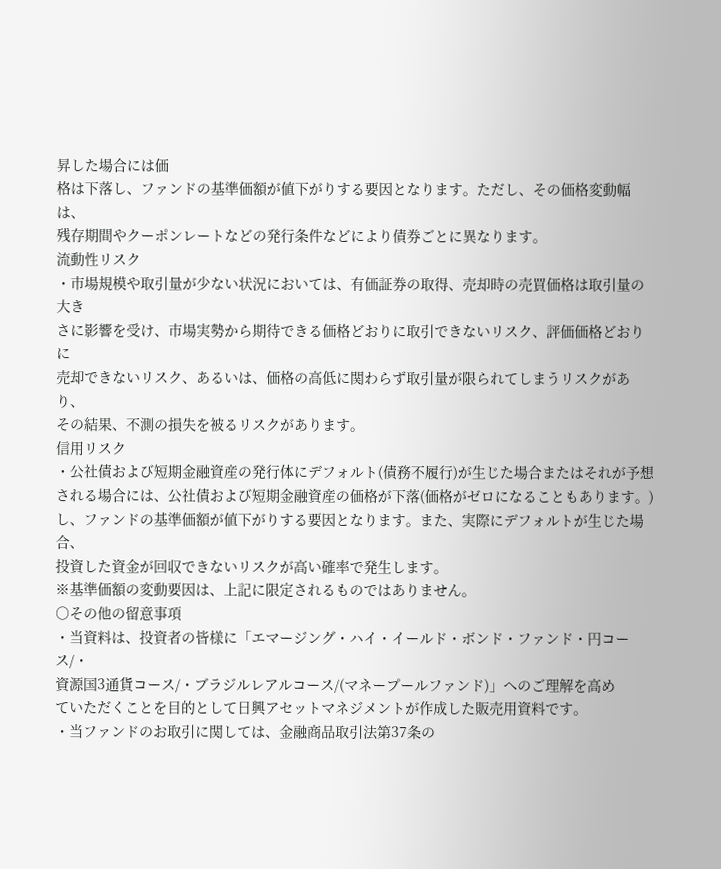昇した場合には価
格は下落し、ファンドの基準価額が値下がりする要因となります。ただし、その価格変動幅は、
残存期間やクーポンレートなどの発行条件などにより債券ごとに異なります。
流動性リスク
・市場規模や取引量が少ない状況においては、有価証券の取得、売却時の売買価格は取引量の大き
さに影響を受け、市場実勢から期待できる価格どおりに取引できないリスク、評価価格どおりに
売却できないリスク、あるいは、価格の高低に関わらず取引量が限られてしまうリスクがあり、
その結果、不測の損失を被るリスクがあります。
信用リスク
・公社債および短期金融資産の発行体にデフォルト(債務不履行)が生じた場合またはそれが予想
される場合には、公社債および短期金融資産の価格が下落(価格がゼロになることもあります。)
し、ファンドの基準価額が値下がりする要因となります。また、実際にデフォルトが生じた場合、
投資した資金が回収できないリスクが高い確率で発生します。
※基準価額の変動要因は、上記に限定されるものではありません。
○その他の留意事項
・当資料は、投資者の皆様に「エマージング・ハイ・イールド・ボンド・ファンド・円コース/・
資源国3通貨コース/・ブラジルレアルコース/(マネープールファンド)」へのご理解を高め
ていただくことを目的として日興アセットマネジメントが作成した販売用資料です。
・当ファンドのお取引に関しては、金融商品取引法第37条の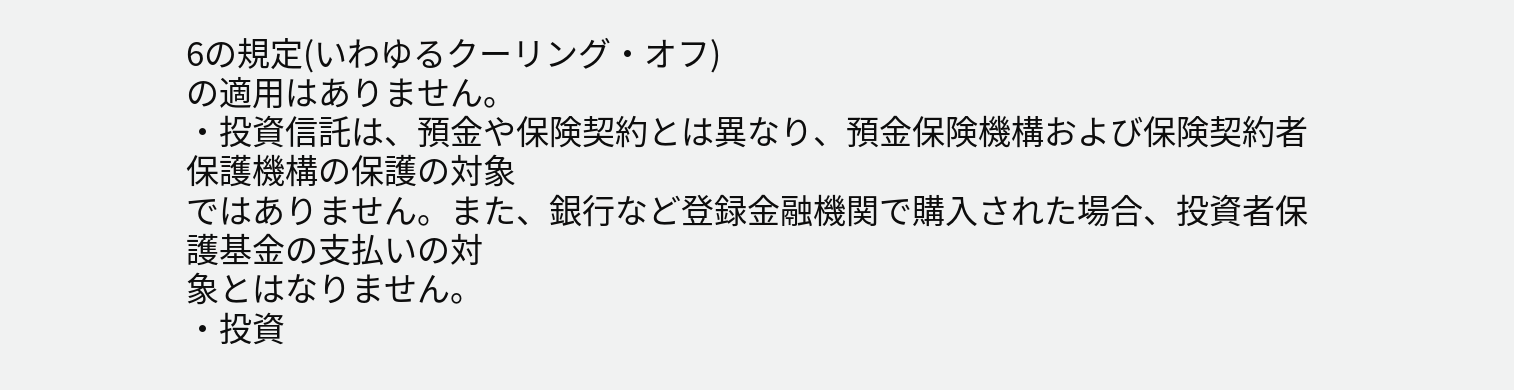6の規定(いわゆるクーリング・オフ)
の適用はありません。
・投資信託は、預金や保険契約とは異なり、預金保険機構および保険契約者保護機構の保護の対象
ではありません。また、銀行など登録金融機関で購入された場合、投資者保護基金の支払いの対
象とはなりません。
・投資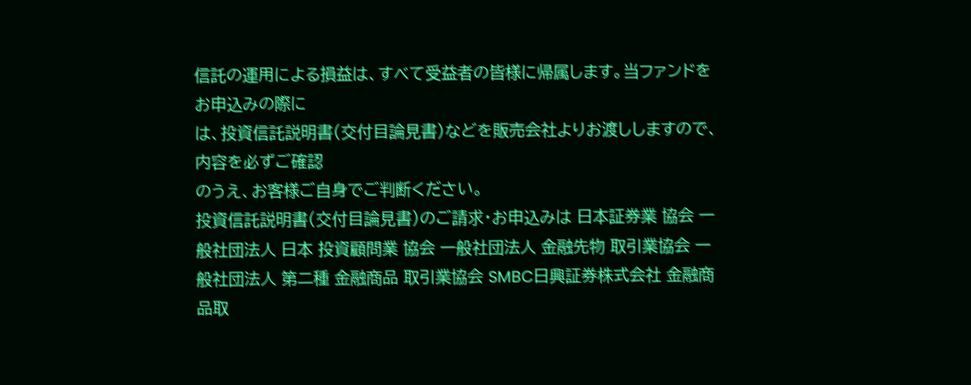信託の運用による損益は、すべて受益者の皆様に帰属します。当ファンドをお申込みの際に
は、投資信託説明書(交付目論見書)などを販売会社よりお渡ししますので、内容を必ずご確認
のうえ、お客様ご自身でご判断ください。
投資信託説明書(交付目論見書)のご請求・お申込みは 日本証券業 協会 一般社団法人 日本 投資顧問業 協会 一般社団法人 金融先物 取引業協会 一般社団法人 第二種 金融商品 取引業協会 SMBC日興証券株式会社 金融商品取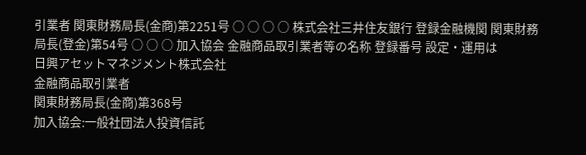引業者 関東財務局長(金商)第2251号 ○ ○ ○ ○ 株式会社三井住友銀行 登録金融機関 関東財務局長(登金)第54号 ○ ○ ○ 加入協会 金融商品取引業者等の名称 登録番号 設定・運用は
日興アセットマネジメント株式会社
金融商品取引業者
関東財務局長(金商)第368号
加入協会:一般社団法人投資信託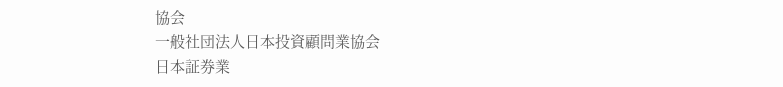協会
一般社団法人日本投資顧問業協会
日本証券業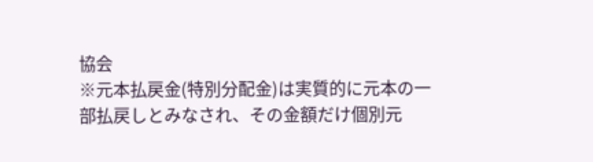協会
※元本払戻金(特別分配金)は実質的に元本の一部払戻しとみなされ、その金額だけ個別元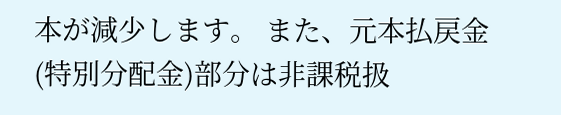本が減少します。 また、元本払戻金(特別分配金)部分は非課税扱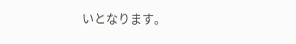いとなります。